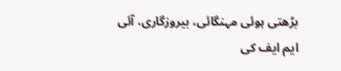بڑھتی ہوئی مہنگائی، بیروزگاری، آئی ایم ایف کی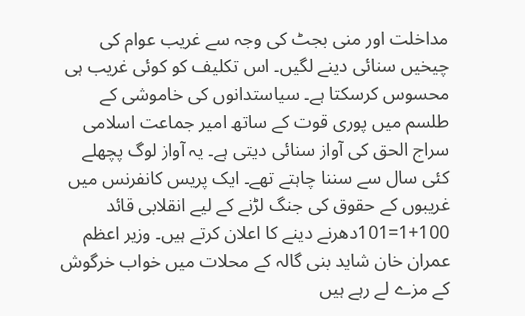مداخلت اور منی بجٹ کی وجہ سے غریب عوام کی چیخیں سنائی دینے لگیں۔ اس تکلیف کو کوئی غریب ہی محسوس کرسکتا ہے۔ سیاستدانوں کی خاموشی کے طلسم میں پوری قوت کے ساتھ امیر جماعت اسلامی سراج الحق کی آواز سنائی دیتی ہے۔ یہ آواز لوگ پچھلے کئی سال سے سننا چاہتے تھے۔ ایک پریس کانفرنس میں غریبوں کے حقوق کی جنگ لڑنے کے لیے انقلابی قائد 100+1=101دھرنے دینے کا اعلان کرتے ہیں۔ وزیر اعظم عمران خان شاید بنی گالہ کے محلات میں خواب خرگوش کے مزے لے رہے ہیں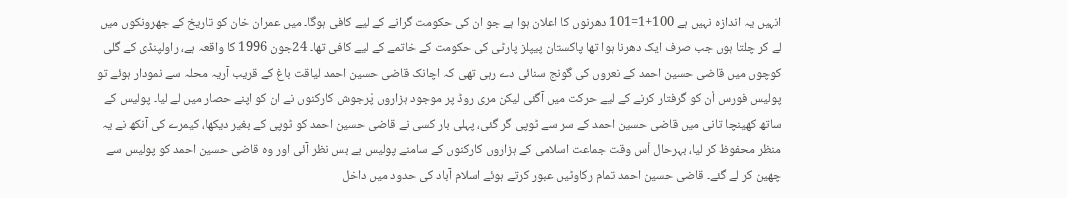انہیں یہ اندازہ نہیں ہے 100+1=101 دھرنوں کا اعلان ہوا ہے جو ان کی حکومت گرانے کے لیے کافی ہوگا۔ میں عمران خان کو تاریخ کے جھرونکوں میں لے کر چلتا ہوں جب صرف ایک دھرنا ہوا تھا پاکستان پیپلز پارٹی کی حکومت کے خاتمے کے لیے کافی تھا۔ 24جون 1996 کا واقعہ ہے، راولپنڈی کے گلی کوچوں میں قاضی حسین احمد کے نعروں کی گونج سنائی دے رہی تھی کہ اچانک قاضی حسین احمد لیاقت باغ کے قریب آریہ محلہ سے نمودار ہوئے تو پولیس فورس اْن کو گرفتار کرنے کے لیے حرکت میں آگئی لیکن مری روڈ پر موجود ہزاروں پْرجوش کارکنوں نے ان کو اپنے حصار میں لے لیا۔ پولیس کے ساتھ کھینچا تانی میں قاضی حسین احمد کے سر سے ٹوپی گر گئی، پہلی بار کسی نے قاضی حسین احمد کو ٹوپی کے بغیر دیکھا، کیمرے کی آنکھ نے یہ منظر محفوظ کر لیا، بہرحال اْس وقت جماعت اسلامی کے ہزاروں کارکنوں کے سامنے پولیس بے بس نظر آئی اور وہ قاضی حسین احمد کو پولیس سے چھین کر لے گئے۔ قاضی حسین احمد تمام رکاوٹیں عبور کرتے ہوئے اسلام آباد کی حدود میں داخل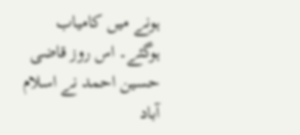ہونے میں کامیاب ہوگئے۔ اس روز قاضی حسین احمد نے اسلام آباد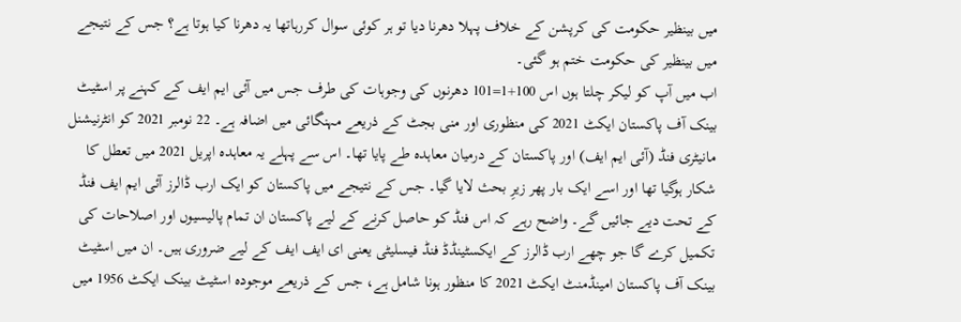میں بینظیر حکومت کی کرپشن کے خلاف پہلا دھرنا دیا تو ہر کوئی سوال کررہاتھا یہ دھرنا کیا ہوتا ہے؟ جس کے نتیجے میں بینظیر کی حکومت ختم ہو گئی۔
اب میں آپ کو لیکر چلتا ہوں اس 100+1=101 دھرنوں کی وجوہات کی طرف جس میں آئی ایم ایف کے کہنے پر اسٹیٹ بینک آف پاکستان ایکٹ 2021 کی منظوری اور منی بجٹ کے ذریعے مہنگائی میں اضافہ ہے۔ 22 نومبر 2021 کو انٹرنیشنل مانیٹری فنڈ (آئی ایم ایف) اور پاکستان کے درمیان معاہدہ طے پایا تھا۔ اس سے پہلے یہ معاہدہ اپریل 2021 میں تعطل کا شکار ہوگیا تھا اور اسے ایک بار پھر زیرِ بحث لایا گیا۔ جس کے نتیجے میں پاکستان کو ایک ارب ڈالرز آئی ایم ایف فنڈ کے تحت دیے جائیں گے۔ واضح رہے کہ اس فنڈ کو حاصل کرنے کے لیے پاکستان ان تمام پالیسیوں اور اصلاحات کی تکمیل کرے گا جو چھے ارب ڈالرز کے ایکسٹینڈڈ فنڈ فیسلیٹی یعنی ای ایف ایف کے لیے ضروری ہیں۔ ان میں اسٹیٹ بینک آف پاکستان امینڈمنٹ ایکٹ 2021 کا منظور ہونا شامل ہے، جس کے ذریعے موجودہ اسٹیٹ بینک ایکٹ 1956 میں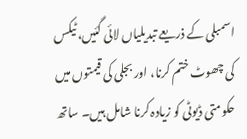اسمبلی کے ذریعے تبدیلیاں لائی گئیں، ٹیکس کی چھوٹ ختم کرنا، اور بجلی کی قیمتوں میں حکومتی ڈیوٹی کو زیادہ کرنا شامل ہیں۔ ساتھ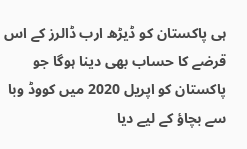ہی پاکستان کو ڈیڑھ ارب ڈالرز کے اس قرضے کا حساب بھی دینا ہوگا جو پاکستان کو اپریل 2020 میں کووڈ وبا سے بچاؤ کے لیے دیا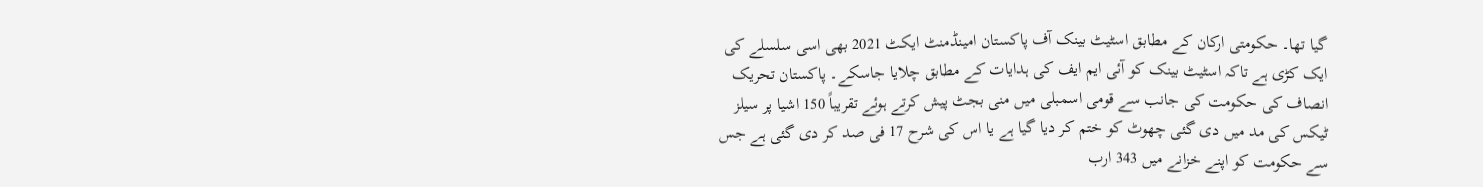گیا تھا۔ حکومتی ارکان کے مطابق اسٹیٹ بینک آف پاکستان امینڈمنٹ ایکٹ 2021 بھی اسی سلسلے کی ایک کڑی ہے تاکہ اسٹیٹ بینک کو آئی ایم ایف کی ہدایات کے مطابق چلایا جاسکے۔ پاکستان تحریک انصاف کی حکومت کی جانب سے قومی اسمبلی میں منی بجٹ پیش کرتے ہوئے تقریباً 150 اشیا پر سیلز ٹیکس کی مد میں دی گئی چھوٹ کو ختم کر دیا گیا ہے یا اس کی شرح 17 فی صد کر دی گئی ہے جس سے حکومت کو اپنے خزانے میں 343 ارب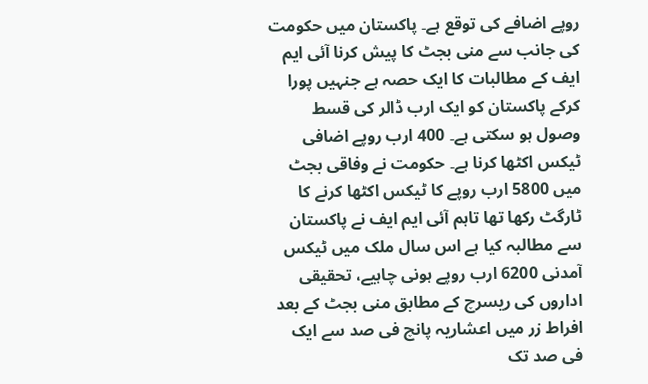روپے اضافے کی توقع ہے۔ پاکستان میں حکومت کی جانب سے منی بجٹ کا پیش کرنا آئی ایم ایف کے مطالبات کا ایک حصہ ہے جنہیں پورا کرکے پاکستان کو ایک ارب ڈالر کی قسط وصول ہو سکتی ہے۔ 400 ارب روپے اضافی ٹیکس اکٹھا کرنا ہے۔ حکومت نے وفاقی بجٹ میں 5800 ارب روپے کا ٹیکس اکٹھا کرنے کا ٹارگٹ رکھا تھا تاہم آئی ایم ایف نے پاکستان سے مطالبہ کیا ہے اس سال ملک میں ٹیکس آمدنی 6200 ارب روپے ہونی چاہیے، تحقیقی اداروں کی ریسرچ کے مطابق منی بجٹ کے بعد افراط زر میں اعشاریہ پانچ فی صد سے ایک فی صد تک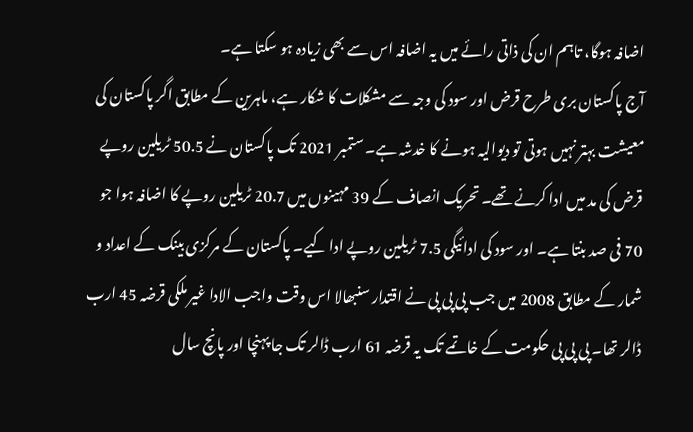اضافہ ہوگا، تاہم ان کی ذاتی رائے میں یہ اضافہ اس سے بھی زیادہ ہو سکتا ہے۔
آج پاکستان بری طرح قرض اور سود کی وجہ سے مشکلات کا شکار ہے، ماہرین کے مطابق اگر پاکستان کی معیشت بہتر نہیں ہوتی تو دیوالیہ ہونے کا خدشہ ہے۔ ستمبر 2021 تک پاکستان نے 50.5 ٹریلین روپے قرض کی مد میں ادا کرنے تھے۔ تحریک انصاف کے 39 مہینوں میں 20.7 ٹریلین روپے کا اضافہ ہوا جو 70 فی صد بنتا ہے۔ اور سود کی ادائیگی 7.5 ٹریلین روپے ادا کیے۔ پاکستان کے مرکزی بینک کے اعداد و شمار کے مطابق 2008 میں جب پی پی پی نے اقتدار سنبھالا اس وقت واجب الادا غیر ملکی قرضہ 45 ارب ڈالر تھا۔ پی پی پی حکومت کے خاتمے تک یہ قرضہ 61 ارب ڈالر تک جا پہنچا اور پانچ سال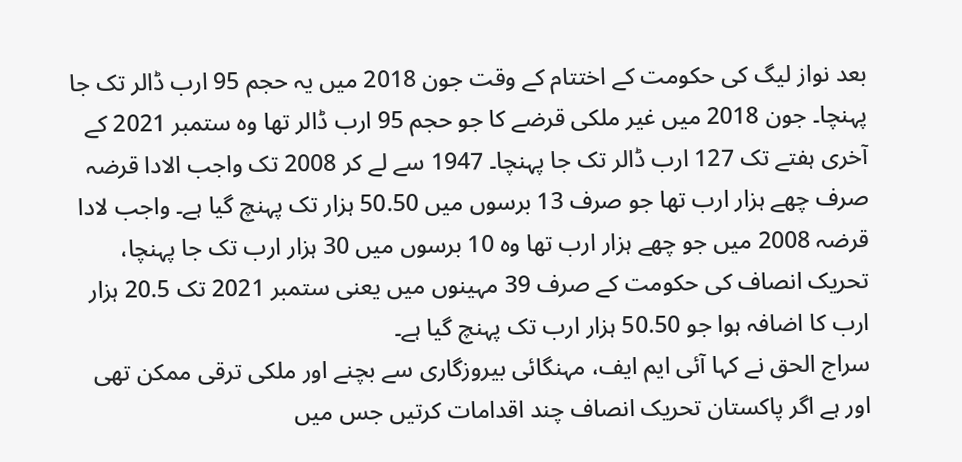بعد نواز لیگ کی حکومت کے اختتام کے وقت جون 2018 میں یہ حجم 95 ارب ڈالر تک جا پہنچا۔ جون 2018 میں غیر ملکی قرضے کا جو حجم 95 ارب ڈالر تھا وہ ستمبر 2021 کے آخری ہفتے تک 127 ارب ڈالر تک جا پہنچا۔ 1947 سے لے کر 2008 تک واجب الادا قرضہ صرف چھے ہزار ارب تھا جو صرف 13 برسوں میں 50.50 ہزار تک پہنچ گیا ہے۔ واجب لادا قرضہ 2008 میں جو چھے ہزار ارب تھا وہ 10 برسوں میں 30 ہزار ارب تک جا پہنچا، تحریک انصاف کی حکومت کے صرف 39 مہینوں میں یعنی ستمبر 2021 تک 20.5 ہزار ارب کا اضافہ ہوا جو 50.50 ہزار ارب تک پہنچ گیا ہے۔
سراج الحق نے کہا آئی ایم ایف، مہنگائی بیروزگاری سے بچنے اور ملکی ترقی ممکن تھی اور ہے اگر پاکستان تحریک انصاف چند اقدامات کرتیں جس میں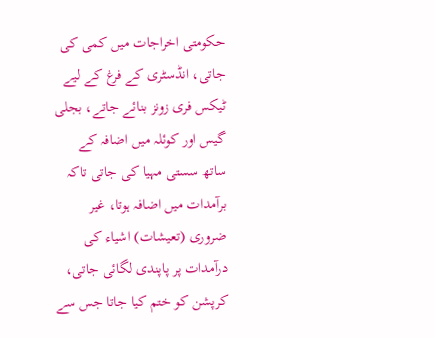حکومتی اخراجات میں کمی کی جاتی، انڈسٹری کے فرغ کے لیے ٹیکس فری زونز بنائے جاتے، بجلی گیس اور کوئلہ میں اضافہ کے ساتھ سستی مہیا کی جاتی تاکہ برآمدات میں اضافہ ہوتا، غیر ضروری (تعیشات) اشیاء کی درآمدات پر پاپندی لگائی جاتی، کرپشن کو ختم کیا جاتا جس سے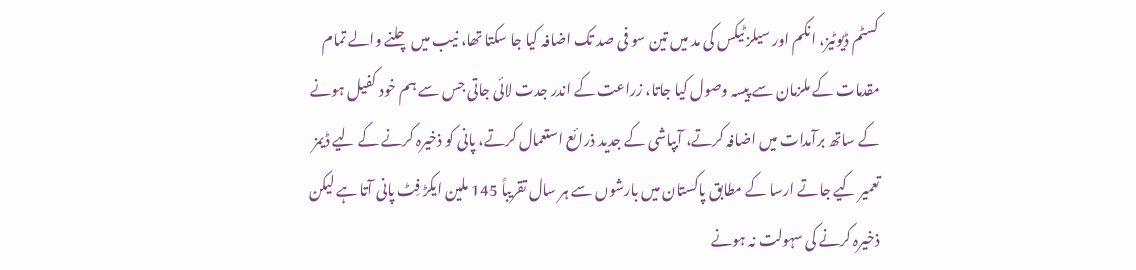کسٹم ڈیوٹیز، انکم اور سیلز ٹیکس کی مد میں تین سو فی صد تک اضافہ کیا جا سکتا تھا، نیب میں چلنے والے تمام مقدمات کے ملزمان سے پیسہ وصول کیا جاتا، زراعت کے اندر جدت لائی جاتی جس سے ہم خود کفیل ہونے کے ساتھ برآمدات میں اضافہ کرتے، آبپاشی کے جدید ذرائع استعمال کرتے، پانی کو ذخیرہ کرنے کے لیے ڈیمز تعمیر کیے جاتے ارسا کے مطابق پاکستان میں بارشوں سے ہر سال تقریباً 145 ملین ایکڑ فِٹ پانی آتا ہے لیکن ذخیرہ کرنے کی سہولت نہ ہونے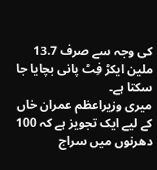کی وجہ سے صرف 13.7 ملین ایکڑ فِٹ پانی بچایا جا سکتا ہے۔
میری وزیراعظم عمران خاں کے لیے ایک تجویز ہے کہ 100 دھرنوں میں سراج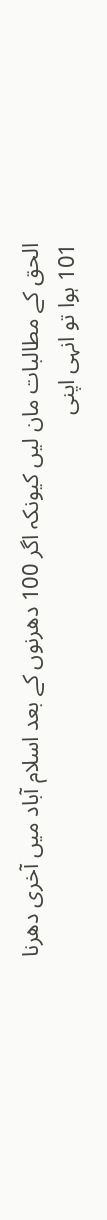الحق کے مطالبات مان لیں کیونکہ اگر 100 دھرنوں کے بعد اسلام آباد میں آخری دھرنا 101 ہوا تو انہی اپنی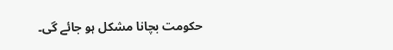حکومت بچانا مشکل ہو جائے گی۔